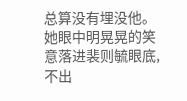总算没有埋没他。
她眼中明晃晃的笑意落进裴则毓眼底,不出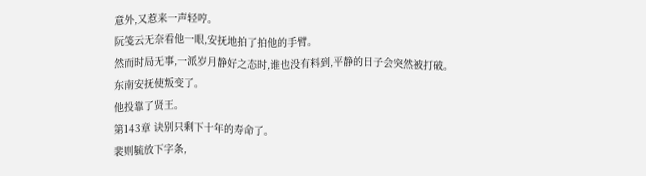意外,又惹来一声轻哼。
阮笺云无奈看他一眼,安抚地拍了拍他的手臂。
然而时局无事,一派岁月静好之态时,谁也没有料到,平静的日子会突然被打破。
东南安抚使叛变了。
他投靠了贤王。
第143章 诀别只剩下十年的寿命了。
裴则毓放下字条,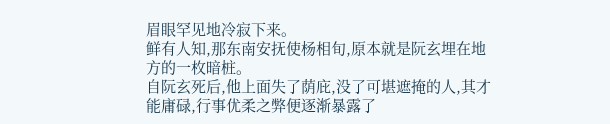眉眼罕见地冷寂下来。
鲜有人知,那东南安抚使杨相旬,原本就是阮玄埋在地方的一枚暗桩。
自阮玄死后,他上面失了荫庇,没了可堪遮掩的人,其才能庸碌,行事优柔之弊便逐渐暴露了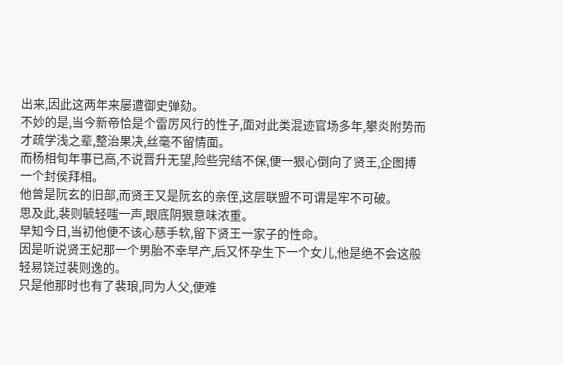出来,因此这两年来屡遭御史弹劾。
不妙的是,当今新帝恰是个雷厉风行的性子,面对此类混迹官场多年,攀炎附势而才疏学浅之辈,整治果决,丝毫不留情面。
而杨相旬年事已高,不说晋升无望,险些完结不保,便一狠心倒向了贤王,企图搏一个封侯拜相。
他曾是阮玄的旧部,而贤王又是阮玄的亲侄,这层联盟不可谓是牢不可破。
思及此,裴则毓轻嗤一声,眼底阴狠意味浓重。
早知今日,当初他便不该心慈手软,留下贤王一家子的性命。
因是听说贤王妃那一个男胎不幸早产,后又怀孕生下一个女儿,他是绝不会这般轻易饶过裴则逸的。
只是他那时也有了裴琅,同为人父,便难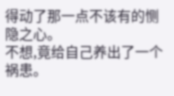得动了那一点不该有的恻隐之心。
不想,竟给自己养出了一个祸患。